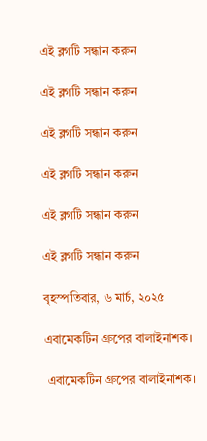এই ব্লগটি সন্ধান করুন

এই ব্লগটি সন্ধান করুন

এই ব্লগটি সন্ধান করুন

এই ব্লগটি সন্ধান করুন

এই ব্লগটি সন্ধান করুন

এই ব্লগটি সন্ধান করুন

বৃহস্পতিবার, ৬ মার্চ, ২০২৫

এবামেকটিন গ্রুপের বালাইনাশক।

 এবামেকটিন গ্রুপের বালাইনাশক।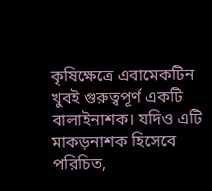কৃষিক্ষেত্রে এবামেকটিন খুবই গুরুত্বপূর্ণ একটি বালাইনাশক। যদিও এটি মাকড়নাশক হিসেবে পরিচিত,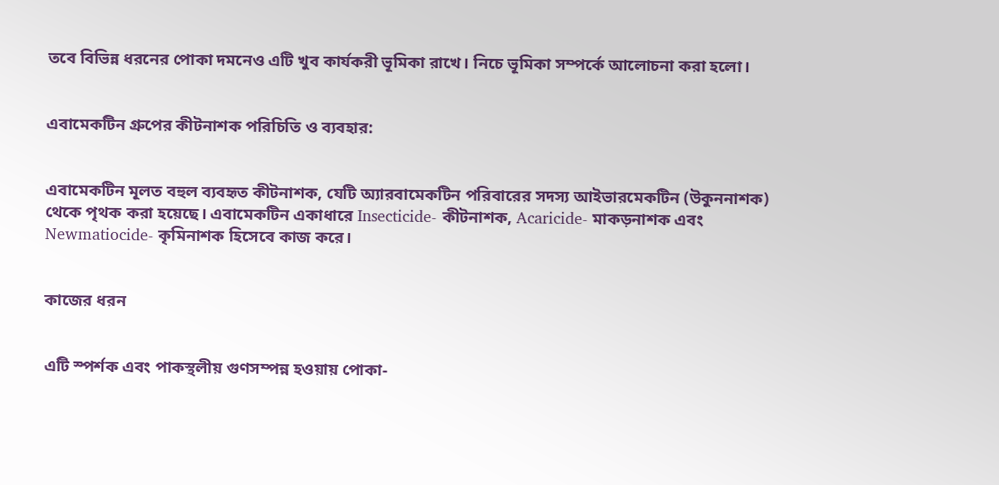তবে বিভিন্ন ধরনের পোকা দমনেও এটি খুব কার্যকরী ভূমিকা রাখে। নিচে ভূমিকা সম্পর্কে আলোচনা করা হলো।


এবামেকটিন গ্রুপের কীটনাশক পরিচিতি ও ব্যবহার:


এবামেকটিন মূলত বহুল ব্যবহৃত কীটনাশক, যেটি অ্যারবামেকটিন পরিবারের সদস্য আইভারমেকটিন (উকুননাশক) থেকে পৃথক করা হয়েছে। এবামেকটিন একাধারে Insecticide- কীটনাশক, Acaricide- মাকড়নাশক এবং Newmatiocide- কৃমিনাশক হিসেবে কাজ করে।


কাজের ধরন


এটি স্পর্শক এবং পাকস্থলীয় গুণসম্পন্ন হওয়ায় পোকা-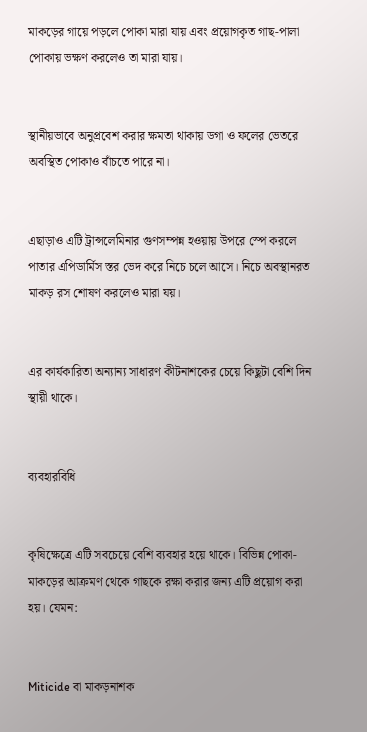মাকড়ের গায়ে পড়লে পোকা মারা যায় এবং প্রয়োগকৃত গাছ-পালা পোকায় ভক্ষণ করলেও তা মারা যায়।


স্থানীয়ভাবে অনুপ্রবেশ করার ক্ষমতা থাকায় ডগা ও ফলের ভেতরে অবস্থিত পোকাও বাঁচতে পারে না।


এছাড়াও এটি ট্রান্সলেমিনার গুণসম্পন্ন হওয়ায় উপরে স্পে করলে পাতার এপিডার্মিস স্তর ভেদ করে নিচে চলে আসে। নিচে অবস্থানরত মাকড় রস শোষণ করলেও মারা যয়।


এর কার্যকারিতা অন্যান্য সাধারণ কীটনাশকের চেয়ে কিছুটা বেশি দিন স্থায়ী থাকে।


ব্যবহারবিধি


কৃষিক্ষেত্রে এটি সবচেয়ে বেশি ব্যবহার হয়ে থাকে। বিভিন্ন পোকা-মাকড়ের আক্রমণ থেকে গাছকে রক্ষা করার জন্য এটি প্রয়োগ করা হয়। যেমন:


Miticide বা মাকড়নাশক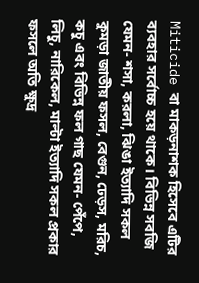Miticide বা মাকড়নাশক হিসেবে এটির ব্যবহার সর্বোচ্চ হয়ে থাকে। বিভিন্ন সবজি যেমন- শসা, করলা, ঝিঙা ইত্যাদি সকল কুমড়া জাতীয় ফসল, বেগুন, ঢেড়স, মরিচ, কচু এবং বিভিন্ন ফল গাছ যেমন- পেঁপে, লিচু, নারিকেল, মাল্টা ইত্যাদি সকল প্রকার ফসলে অতি ক্ষুদ্র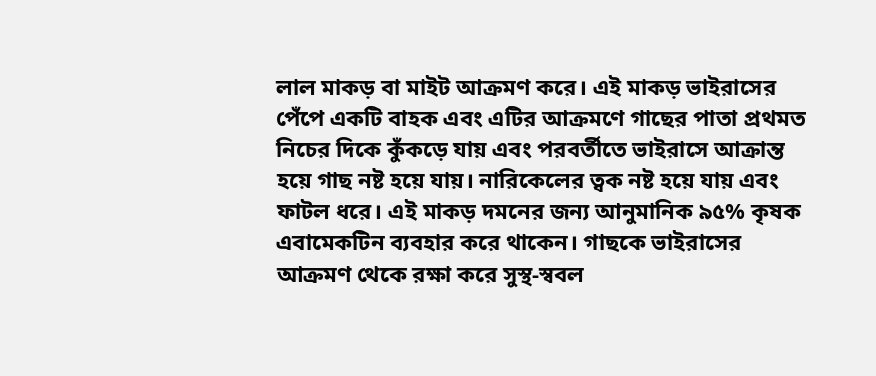লাল মাকড় বা মাইট আক্রমণ করে। এই মাকড় ভাইরাসের পেঁপে একটি বাহক এবং এটির আক্রমণে গাছের পাতা প্রথমত নিচের দিকে কুঁকড়ে যায় এবং পরবর্তীতে ভাইরাসে আক্রান্ত হয়ে গাছ নষ্ট হয়ে যায়। নারিকেলের ত্বক নষ্ট হয়ে যায় এবং ফাটল ধরে। এই মাকড় দমনের জন্য আনুমানিক ৯৫% কৃষক এবামেকটিন ব্যবহার করে থাকেন। গাছকে ভাইরাসের আক্রমণ থেকে রক্ষা করে সুস্থ-স্ববল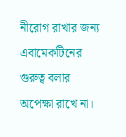নীরোগ রাখার জন্য এবামেকটিনের গুরুত্ব বলার অপেক্ষা রাখে না।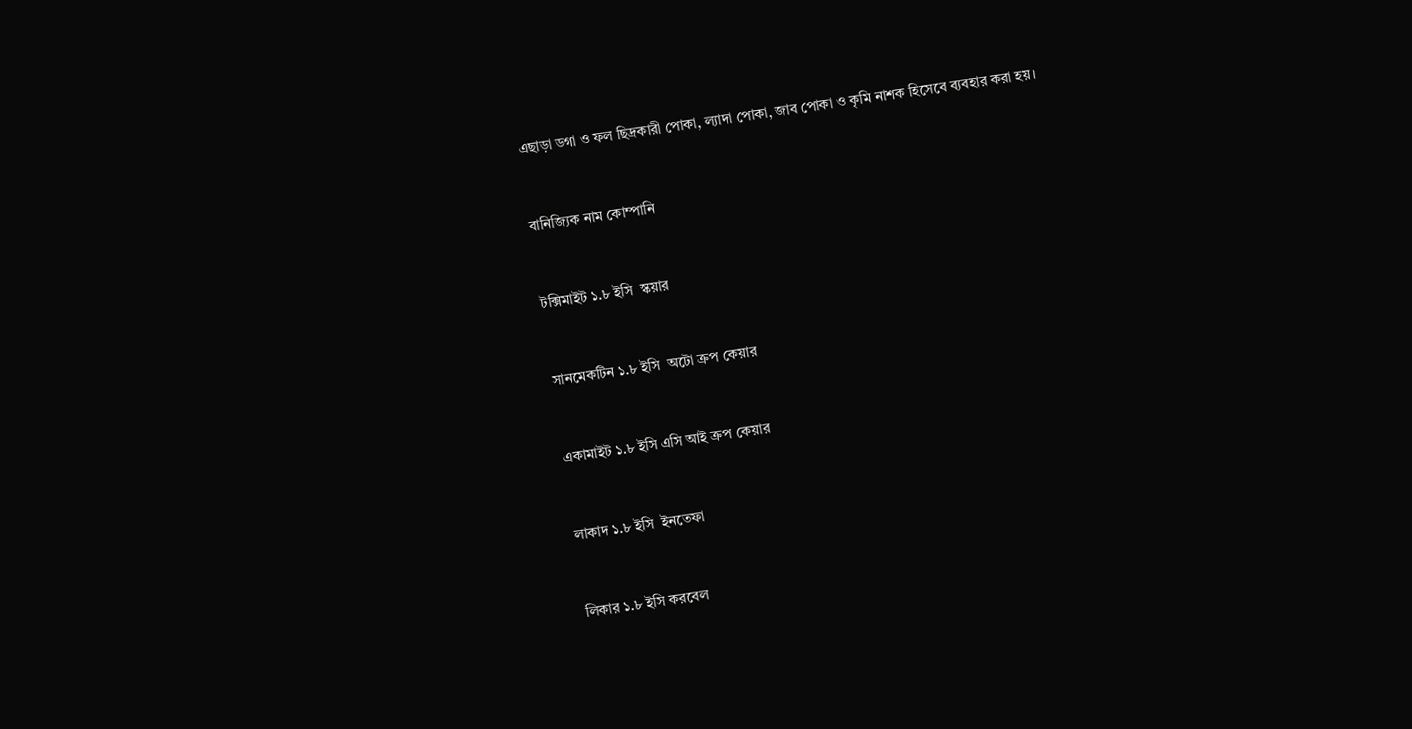এছাড়া ডগা ও ফল ছিদ্রকারী পোকা, ল্যাদা পোকা, জাব পোকা ও কৃমি নাশক হিসেবে ব্যবহার করা হয়।


বানিজ্যিক নাম কোম্পানি


টক্সিমাইট ১.৮ ইসি  স্কয়ার


সানমেকটিন ১.৮ ইসি  অটো ক্রপ কেয়ার


একামাইট ১.৮ ইসি এসি আই ক্রপ কেয়ার


লাকাদ ১.৮ ইসি  ইনতেফা


লিকার ১.৮ ইসি করবেল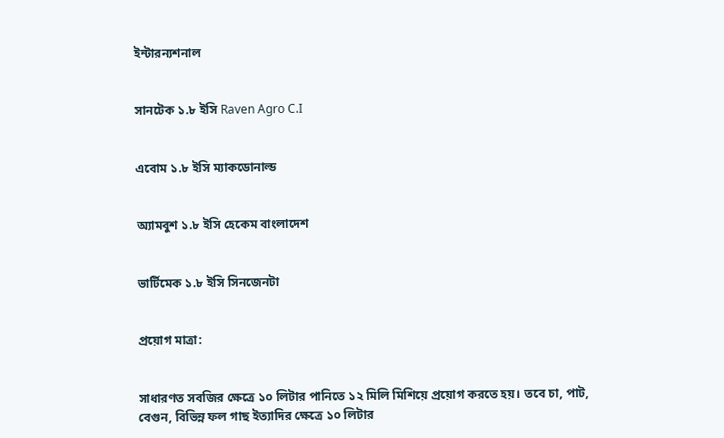ইন্টারন্যশনাল


সানটেক ১.৮ ইসি Raven Agro C.I


এবোম ১.৮ ইসি ম্যাকডোনাল্ড


অ্যামবুশ ১.৮ ইসি হেকেম বাংলাদেশ


ভার্টিমেক ১.৮ ইসি সিনজেনটা


প্রয়োগ মাত্রা:


সাধারণত সবজির ক্ষেত্রে ১০ লিটার পানিতে ১২ মিলি মিশিয়ে প্রয়োগ করতে হয়। তবে চা, পাট, বেগুন, বিভিন্ন ফল গাছ ইত্যাদির ক্ষেত্রে ১০ লিটার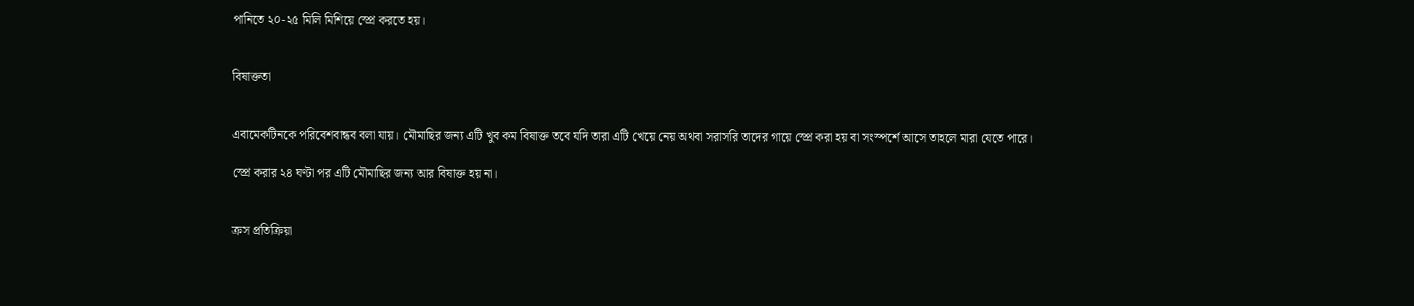পানিতে ২০-২৫ মিলি মিশিয়ে স্প্রে করতে হয়।


বিষাক্ততা


এবামেকটিনকে পরিবেশবান্ধব বলা যায়। মৌমাছির জন্য এটি খুব কম বিষাক্ত তবে যদি তারা এটি খেয়ে নেয় অথবা সরাসরি তাদের গায়ে স্প্রে করা হয় বা সংস্পর্শে আসে তাহলে মারা যেতে পারে।

স্প্রে করার ২৪ ঘণ্টা পর এটি মৌমাছির জন্য আর বিষাক্ত হয় না।


ক্রস প্রতিক্রিয়া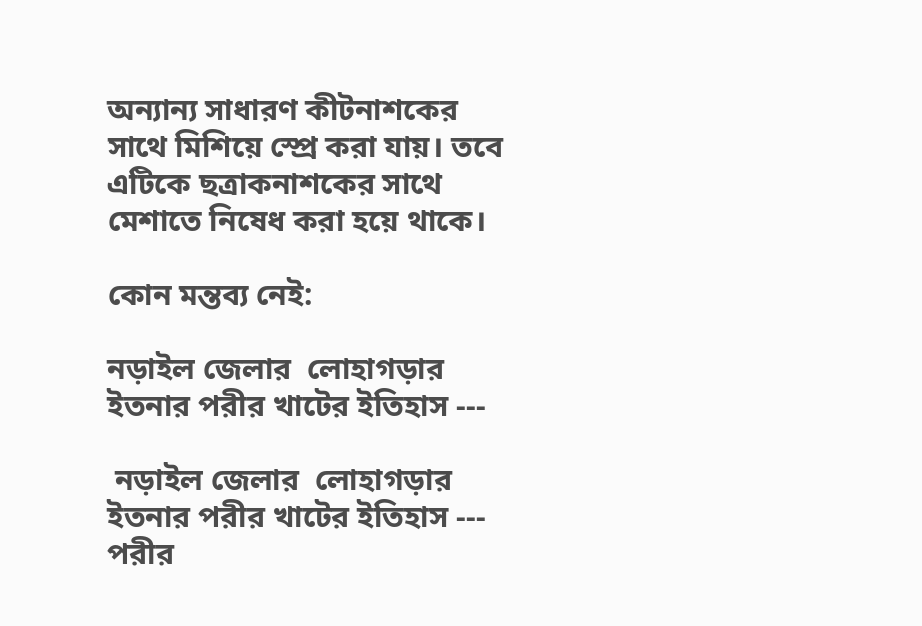অন্যান্য সাধারণ কীটনাশকের সাথে মিশিয়ে স্প্রে করা যায়। তবে এটিকে ছত্রাকনাশকের সাথে মেশাতে নিষেধ করা হয়ে থাকে।

কোন মন্তব্য নেই:

নড়াইল জেলার  লোহাগড়ার ইতনার পরীর খাটের ইতিহাস ---

 নড়াইল জেলার  লোহাগড়ার ইতনার পরীর খাটের ইতিহাস --- পরীর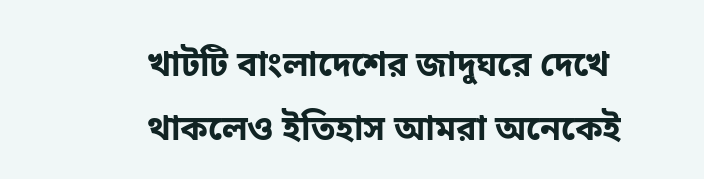খাটটি বাংলাদেশের জাদুঘরে দেখে থাকলেও ইতিহাস আমরা অনেকেই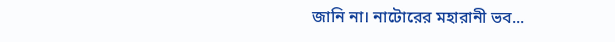জানি না। নাটোরের মহারানী ভব...